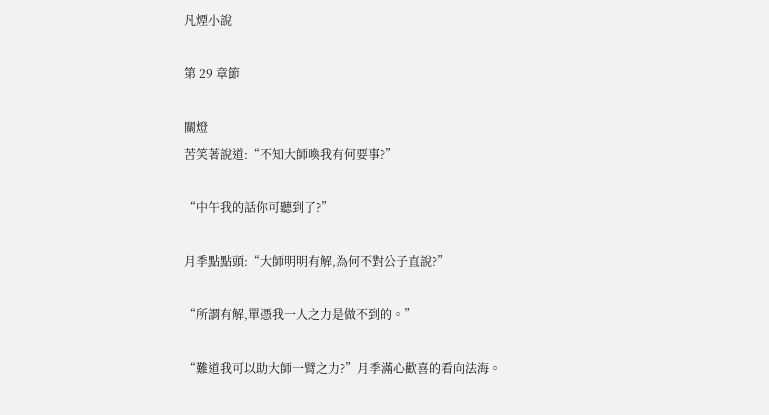凡煙小說

第 29 章節

關燈
苦笑著說道:“不知大師喚我有何要事?”

“中午我的話你可聽到了?”

月季點點頭:“大師明明有解,為何不對公子直說?”

“所謂有解,單憑我一人之力是做不到的。”

“難道我可以助大師一臂之力?”月季滿心歡喜的看向法海。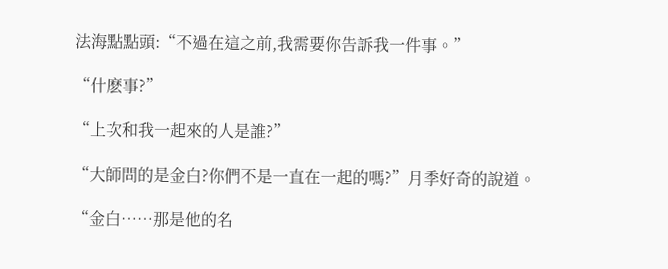法海點點頭:“不過在這之前,我需要你告訴我一件事。”

“什麽事?”

“上次和我一起來的人是誰?”

“大師問的是金白?你們不是一直在一起的嗎?”月季好奇的說道。

“金白……那是他的名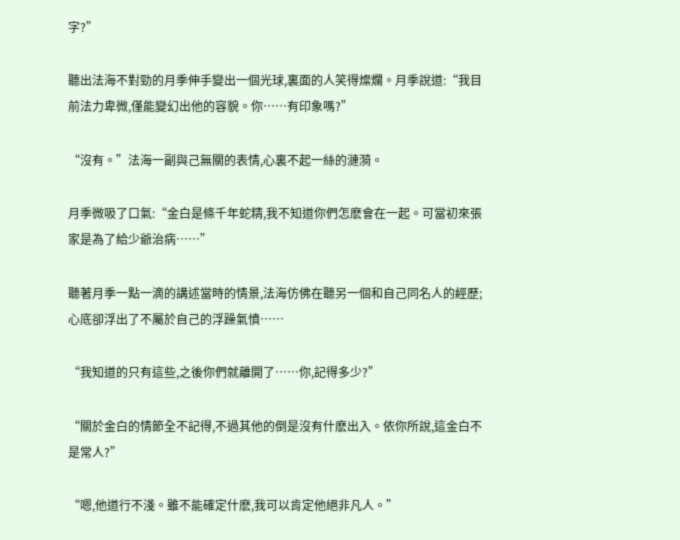字?”

聽出法海不對勁的月季伸手變出一個光球,裏面的人笑得燦爛。月季說道:“我目前法力卑微,僅能變幻出他的容貌。你……有印象嗎?”

“沒有。”法海一副與己無關的表情,心裏不起一絲的漣漪。

月季微吸了口氣:“金白是條千年蛇精,我不知道你們怎麽會在一起。可當初來張家是為了給少爺治病……”

聽著月季一點一滴的講述當時的情景,法海仿佛在聽另一個和自己同名人的經歷;心底卻浮出了不屬於自己的浮躁氣憤……

“我知道的只有這些,之後你們就離開了……你,記得多少?”

“關於金白的情節全不記得,不過其他的倒是沒有什麽出入。依你所說,這金白不是常人?”

“嗯,他道行不淺。雖不能確定什麽,我可以肯定他絕非凡人。”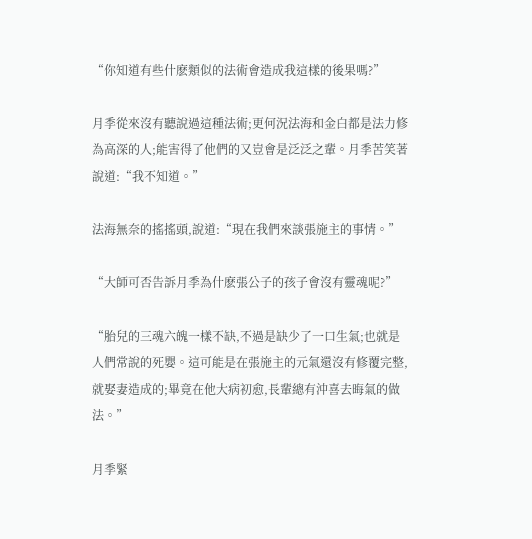“你知道有些什麽類似的法術會造成我這樣的後果嗎?”

月季從來沒有聽說過這種法術;更何況法海和金白都是法力修為高深的人;能害得了他們的又豈會是泛泛之輩。月季苦笑著說道:“我不知道。”

法海無奈的搖搖頭,說道:“現在我們來談張施主的事情。”

“大師可否告訴月季為什麽張公子的孩子會沒有靈魂呢?”

“胎兒的三魂六魄一樣不缺,不過是缺少了一口生氣;也就是人們常說的死嬰。這可能是在張施主的元氣還沒有修覆完整,就娶妻造成的;畢竟在他大病初愈,長輩總有沖喜去晦氣的做法。”

月季緊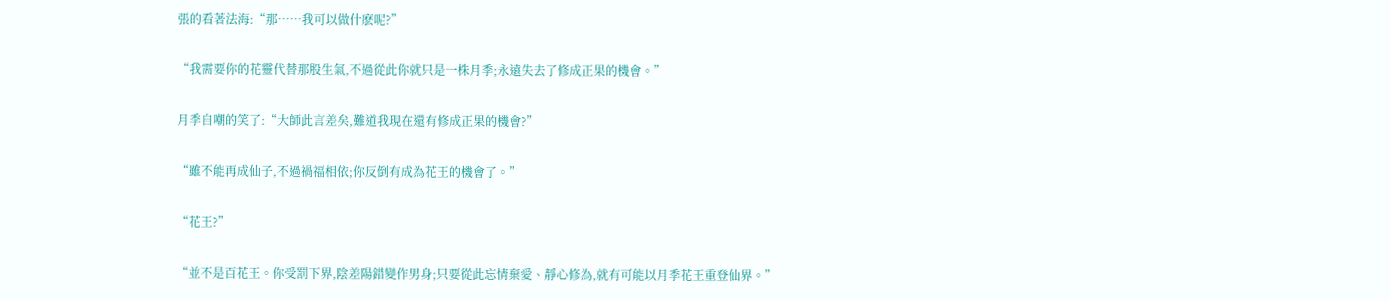張的看著法海:“那……我可以做什麽呢?”

“我需要你的花靈代替那股生氣,不過從此你就只是一株月季;永遠失去了修成正果的機會。”

月季自嘲的笑了:“大師此言差矣,難道我現在還有修成正果的機會?”

“雖不能再成仙子,不過禍福相依;你反倒有成為花王的機會了。”

“花王?”

“並不是百花王。你受罰下界,陰差陽錯變作男身;只要從此忘情棄愛、靜心修為,就有可能以月季花王重登仙界。”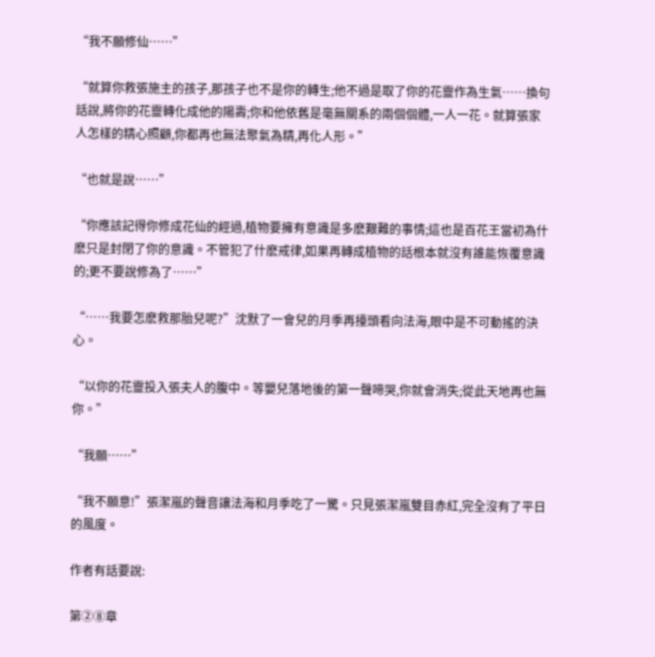“我不願修仙……”

“就算你救張施主的孩子,那孩子也不是你的轉生;他不過是取了你的花靈作為生氣……換句話說,將你的花靈轉化成他的陽壽;你和他依舊是毫無關系的兩個個體,一人一花。就算張家人怎樣的精心照顧,你都再也無法聚氣為精,再化人形。”

“也就是說……”

“你應該記得你修成花仙的經過,植物要擁有意識是多麽艱難的事情;這也是百花王當初為什麽只是封閉了你的意識。不管犯了什麽戒律,如果再轉成植物的話根本就沒有誰能恢覆意識的;更不要說修為了……”

“……我要怎麽救那胎兒呢?”沈默了一會兒的月季再擡頭看向法海,眼中是不可動搖的決心。

“以你的花靈投入張夫人的腹中。等嬰兒落地後的第一聲啼哭,你就會消失;從此天地再也無你。”

“我願……”

“我不願意!”張潔嵐的聲音讓法海和月季吃了一驚。只見張潔嵐雙目赤紅,完全沒有了平日的風度。

作者有話要說:

第②⑧章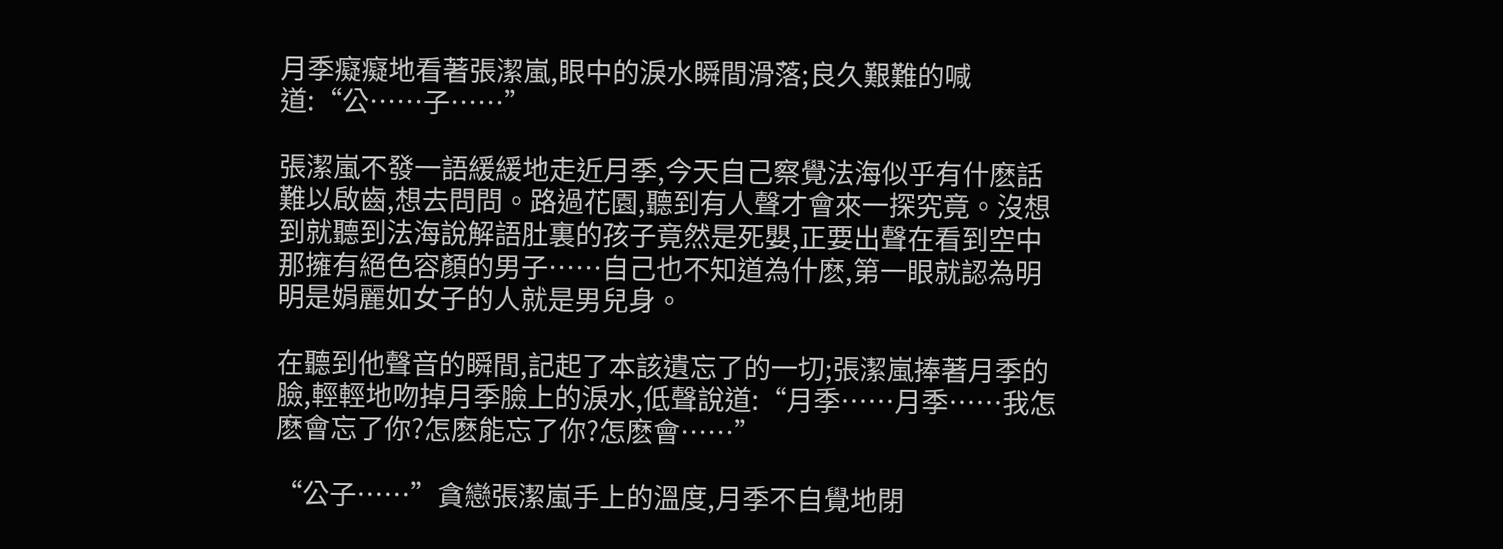月季癡癡地看著張潔嵐,眼中的淚水瞬間滑落;良久艱難的喊道:“公……子……”

張潔嵐不發一語緩緩地走近月季,今天自己察覺法海似乎有什麽話難以啟齒,想去問問。路過花園,聽到有人聲才會來一探究竟。沒想到就聽到法海說解語肚裏的孩子竟然是死嬰,正要出聲在看到空中那擁有絕色容顏的男子……自己也不知道為什麽,第一眼就認為明明是娟麗如女子的人就是男兒身。

在聽到他聲音的瞬間,記起了本該遺忘了的一切;張潔嵐捧著月季的臉,輕輕地吻掉月季臉上的淚水,低聲說道:“月季……月季……我怎麽會忘了你?怎麽能忘了你?怎麽會……”

“公子……”貪戀張潔嵐手上的溫度,月季不自覺地閉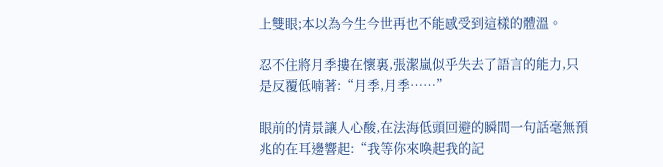上雙眼;本以為今生今世再也不能感受到這樣的體溫。

忍不住將月季摟在懷裏,張潔嵐似乎失去了語言的能力,只是反覆低喃著:“月季,月季……”

眼前的情景讓人心酸,在法海低頭回避的瞬間一句話毫無預兆的在耳邊響起:“我等你來喚起我的記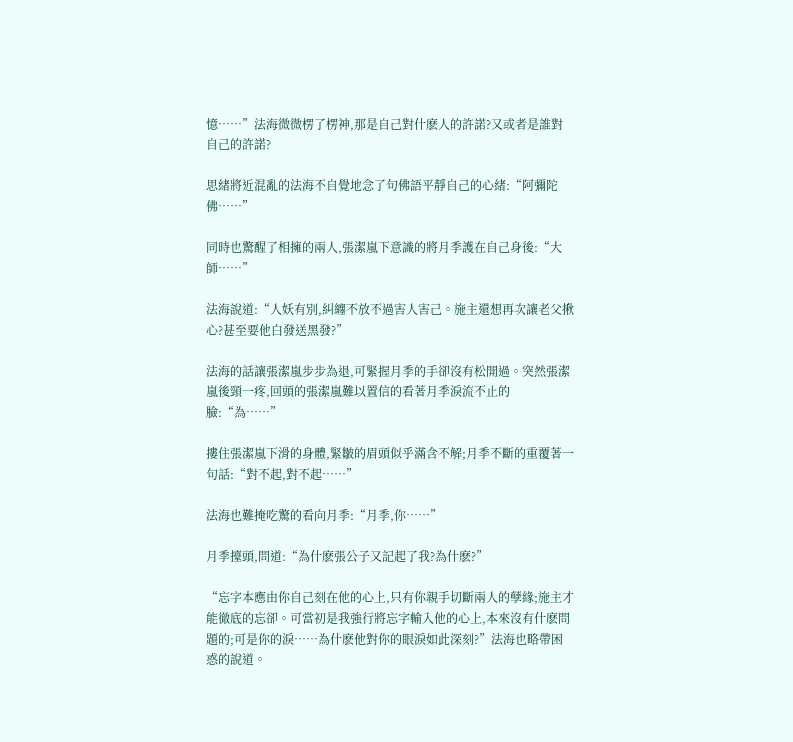憶……”法海微微楞了楞神,那是自己對什麽人的許諾?又或者是誰對自己的許諾?

思緒將近混亂的法海不自覺地念了句佛語平靜自己的心緒:“阿彌陀佛……”

同時也驚醒了相擁的兩人,張潔嵐下意識的將月季護在自己身後:“大師……”

法海說道:“人妖有別,糾纏不放不過害人害己。施主還想再次讓老父揪心?甚至要他白發送黑發?”

法海的話讓張潔嵐步步為退,可緊握月季的手卻沒有松開過。突然張潔嵐後頸一疼,回頭的張潔嵐難以置信的看著月季淚流不止的臉:“為……”

摟住張潔嵐下滑的身體,緊皺的眉頭似乎滿含不解;月季不斷的重覆著一句話:“對不起,對不起……”

法海也難掩吃驚的看向月季:“月季,你……”

月季擡頭,問道:“為什麽張公子又記起了我?為什麽?”

“忘字本應由你自己刻在他的心上,只有你親手切斷兩人的孽緣;施主才能徹底的忘卻。可當初是我強行將忘字輸入他的心上,本來沒有什麽問題的;可是你的淚……為什麽他對你的眼淚如此深刻?”法海也略帶困惑的說道。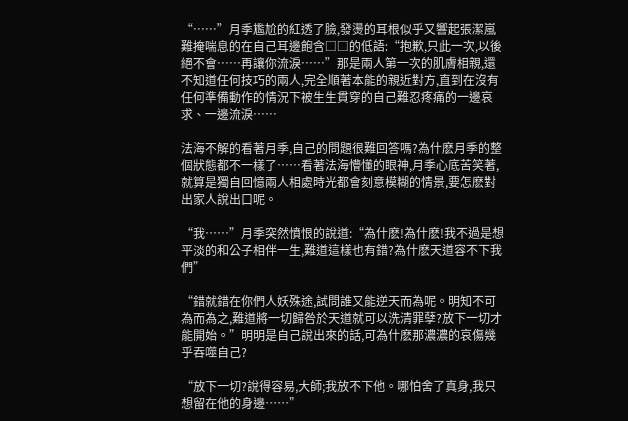“……”月季尷尬的紅透了臉,發燙的耳根似乎又響起張潔嵐難掩喘息的在自己耳邊飽含□□的低語:“抱歉,只此一次,以後絕不會……再讓你流淚……”那是兩人第一次的肌膚相親,還不知道任何技巧的兩人,完全順著本能的親近對方,直到在沒有任何準備動作的情況下被生生貫穿的自己難忍疼痛的一邊哀求、一邊流淚……

法海不解的看著月季,自己的問題很難回答嗎?為什麽月季的整個狀態都不一樣了……看著法海懵懂的眼神,月季心底苦笑著,就算是獨自回憶兩人相處時光都會刻意模糊的情景,要怎麽對出家人說出口呢。

“我……”月季突然憤恨的說道:“為什麽!為什麽!我不過是想平淡的和公子相伴一生,難道這樣也有錯?為什麽天道容不下我們”

“錯就錯在你們人妖殊途,試問誰又能逆天而為呢。明知不可為而為之,難道將一切歸咎於天道就可以洗清罪孽?放下一切才能開始。”明明是自己說出來的話,可為什麽那濃濃的哀傷幾乎吞噬自己?

“放下一切?說得容易,大師;我放不下他。哪怕舍了真身,我只想留在他的身邊……”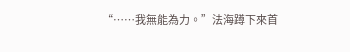“……我無能為力。”法海蹲下來首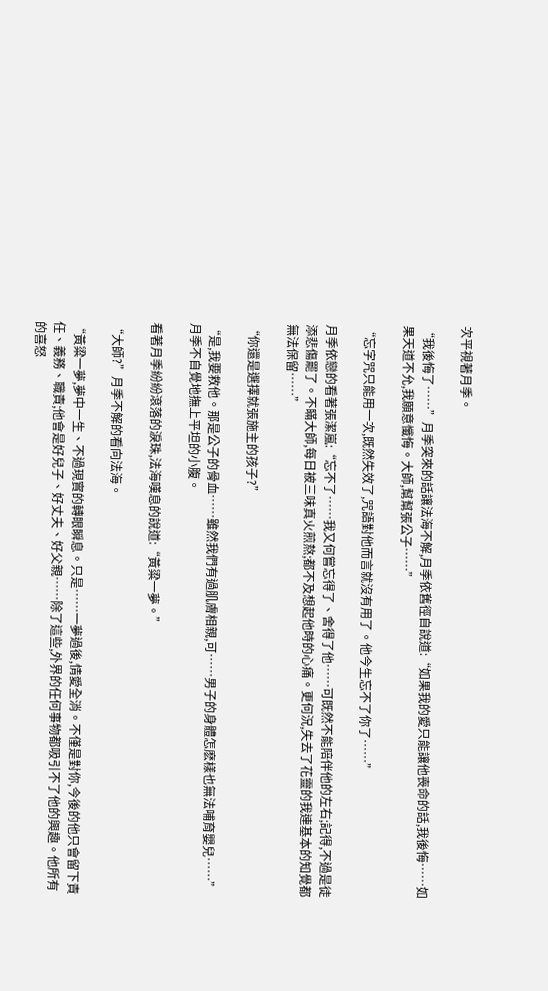次平視著月季。

“我後悔了……”月季突來的話讓法海不解,月季依舊徑自說道:“如果我的愛只能讓他喪命的話,我後悔……如果天道不允,我願意懺悔。大師,幫幫張公子……”

“忘字咒只能用一次,既然失效了,咒語對他而言就沒有用了。他今生忘不了你了……”

月季依戀的看著張潔嵐:“忘不了……我又何嘗忘得了、舍得了他……可既然不能陪伴他的左右;記得,不過是徒添悲傷罷了。不瞞大師,每日被三味真火煎熬;都不及想起他時的心痛。更何況,失去了花靈的我連基本的知覺都無法保留……”

“你還是選擇就張施主的孩子?”

“是,我要救他。那是公子的骨血……雖然我們有過肌膚相親,可……男子的身體怎麽樣也無法哺育嬰兒……”月季不自覺地撫上平坦的小腹。

看著月季紛紛滾落的淚珠,法海嘆息的說道:“黃粱一夢。”

“大師?”月季不解的看向法海。

“黃粱一夢,夢中一生、不過現實的轉眼瞬息。只是……一夢過後,情愛全消。不僅是對你,今後的他只會留下責任、義務、職責;他會是好兒子、好丈夫、好父親……除了這些,外界的任何事物都吸引不了他的興趣。他所有的喜怒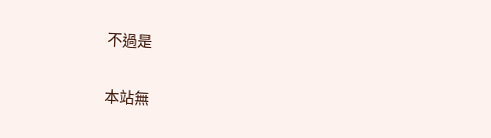不過是

本站無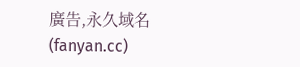廣告,永久域名(fanyan.cc)